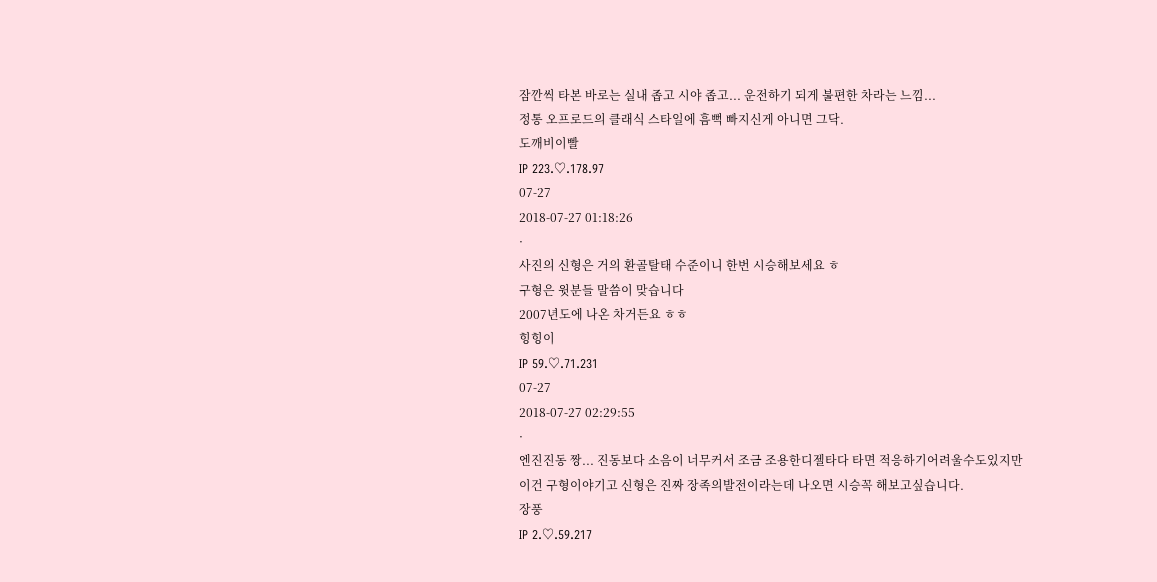잠깐씩 타본 바로는 실내 좁고 시야 좁고... 운전하기 되게 불편한 차라는 느낌...
정통 오프로드의 클래식 스타일에 흠뻑 빠지신게 아니면 그닥.
도깨비이빨
IP 223.♡.178.97
07-27
2018-07-27 01:18:26
·
사진의 신형은 거의 환골탈태 수준이니 한번 시승해보세요 ㅎ
구형은 윗분들 말씀이 맞습니다
2007년도에 나온 차거든요 ㅎㅎ
힝힝이
IP 59.♡.71.231
07-27
2018-07-27 02:29:55
·
엔진진동 짱... 진동보다 소음이 너무커서 조금 조용한디젤타다 타면 적응하기어려울수도있지만
이건 구형이야기고 신형은 진짜 장족의발전이라는데 나오면 시승꼭 해보고싶습니다.
장풍
IP 2.♡.59.217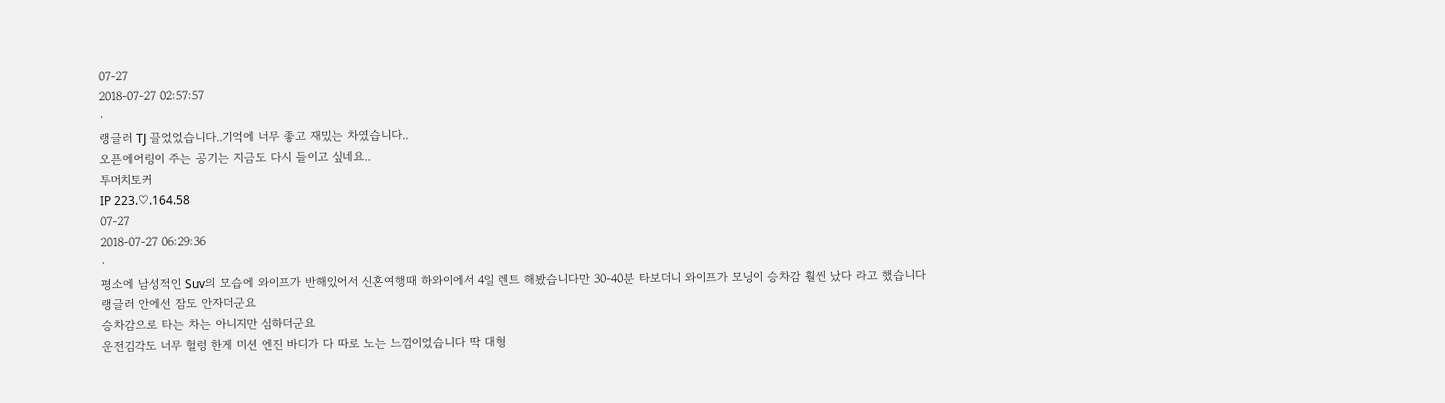07-27
2018-07-27 02:57:57
·
랭글러 TJ 끌었었습니다..기억에 너무 좋고 재밌는 차였습니다..
오픈에어링이 주는 공기는 지금도 다시 들이고 싶네요..
투머치토커
IP 223.♡.164.58
07-27
2018-07-27 06:29:36
·
평소에 남성적인 Suv의 모습에 와이프가 반해있어서 신혼여행때 하와이에서 4일 렌트 해봤습니다만 30-40분 타보더니 와이프가 모닝이 승차감 훨씬 났다 라고 했습니다
랭글러 안에선 잠도 안자더군요
승차감으로 타는 차는 아니지만 심하더군요
운전김각도 너무 헐렁 한게 미션 엔진 바디가 다 따로 노는 느낌이었습니다 딱 대형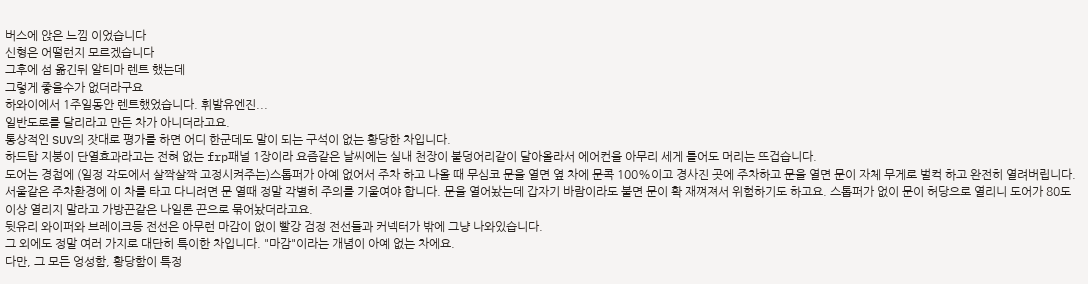버스에 앉은 느낌 이었습니다
신형은 어떨런지 모르겠습니다
그후에 섬 옮긴뒤 알티마 렌트 했는데
그렇게 좋을수가 없더라구요
하와이에서 1주일동안 렌트했었습니다. 휘발유엔진...
일반도로를 달리라고 만든 차가 아니더라고요.
통상적인 SUV의 잣대로 평가를 하면 어디 한군데도 말이 되는 구석이 없는 황당한 차입니다.
하드탑 지붕이 단열효과라고는 전혀 없는 frp패널 1장이라 요즘같은 날씨에는 실내 천장이 불덩어리같이 달아올라서 에어컨을 아무리 세게 틀어도 머리는 뜨겁습니다.
도어는 경첩에 (일정 각도에서 살짝살짝 고정시켜주는)스톱퍼가 아예 없어서 주차 하고 나올 때 무심코 문을 열면 옆 차에 문콕 100%이고 경사진 곳에 주차하고 문을 열면 문이 자체 무게로 벌컥 하고 완전히 열려버립니다. 서울같은 주차환경에 이 차를 타고 다니려면 문 열때 정말 각별히 주의를 기울여야 합니다. 문을 열어놨는데 갑자기 바람이라도 불면 문이 확 재껴져서 위험하기도 하고요. 스톱퍼가 없이 문이 허당으로 열리니 도어가 80도 이상 열리지 말라고 가방끈같은 나일론 끈으로 묶어놨더라고요.
뒷유리 와이퍼와 브레이크등 전선은 아무런 마감이 없이 빨강 검정 전선들과 커넥터가 밖에 그냥 나와있습니다.
그 외에도 정말 여러 가지로 대단히 특이한 차입니다. "마감"이라는 개념이 아예 없는 차에요.
다만, 그 모든 엉성함, 황당함이 특정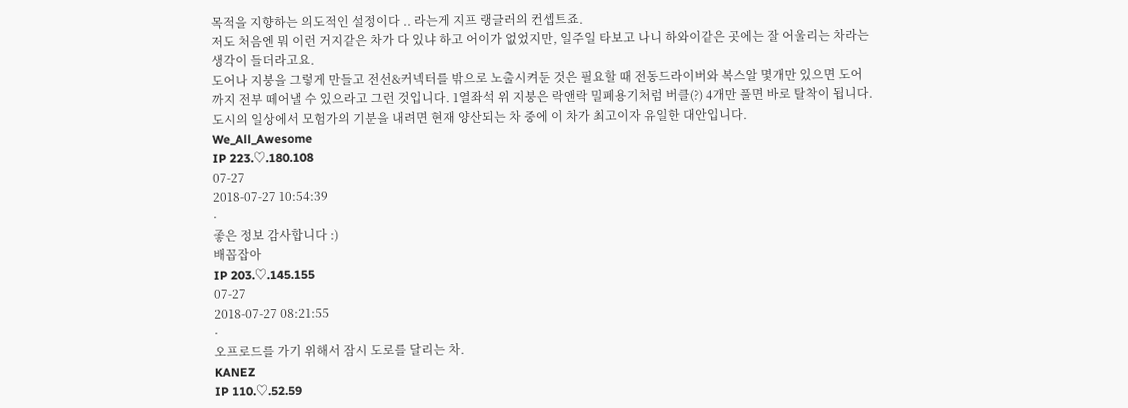목적을 지향하는 의도적인 설정이다 .. 라는게 지프 랭글러의 컨셉트죠.
저도 처음엔 뭐 이런 거지같은 차가 다 있냐 하고 어이가 없었지만, 일주일 타보고 나니 하와이같은 곳에는 잘 어울리는 차라는 생각이 들더라고요.
도어나 지붕을 그렇게 만들고 전선&커넥터를 밖으로 노출시켜둔 것은 필요할 때 전동드라이버와 복스알 몇개만 있으면 도어까지 전부 떼어낼 수 있으라고 그런 것입니다. 1열좌석 위 지붕은 락앤락 밀폐용기처럼 버클(?) 4개만 풀면 바로 탈착이 됩니다.
도시의 일상에서 모험가의 기분을 내려면 현재 양산되는 차 중에 이 차가 최고이자 유일한 대안입니다.
We_All_Awesome
IP 223.♡.180.108
07-27
2018-07-27 10:54:39
·
좋은 정보 감사합니다 :)
배꼽잡아
IP 203.♡.145.155
07-27
2018-07-27 08:21:55
·
오프로드를 가기 위해서 잠시 도로를 달리는 차.
KANEZ
IP 110.♡.52.59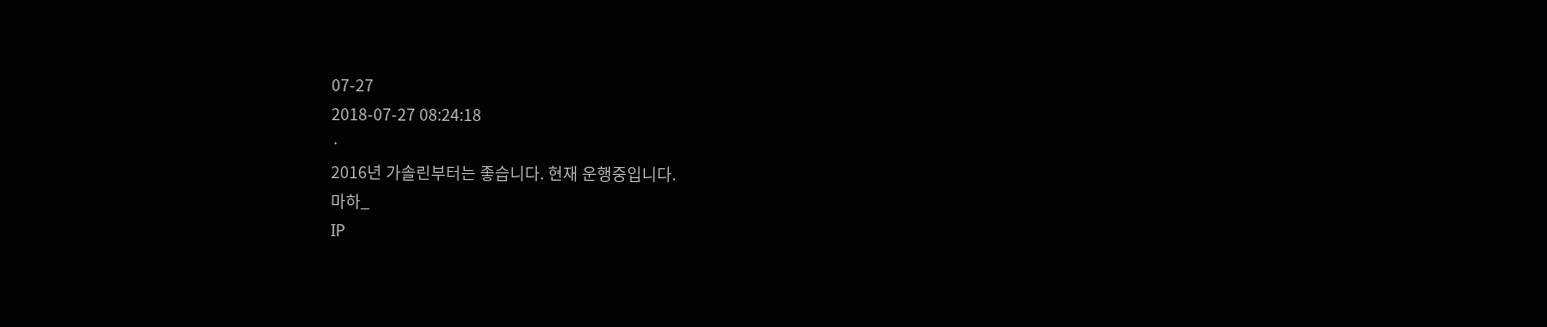07-27
2018-07-27 08:24:18
·
2016년 가솔린부터는 좋습니다. 현재 운행중입니다.
마하_
IP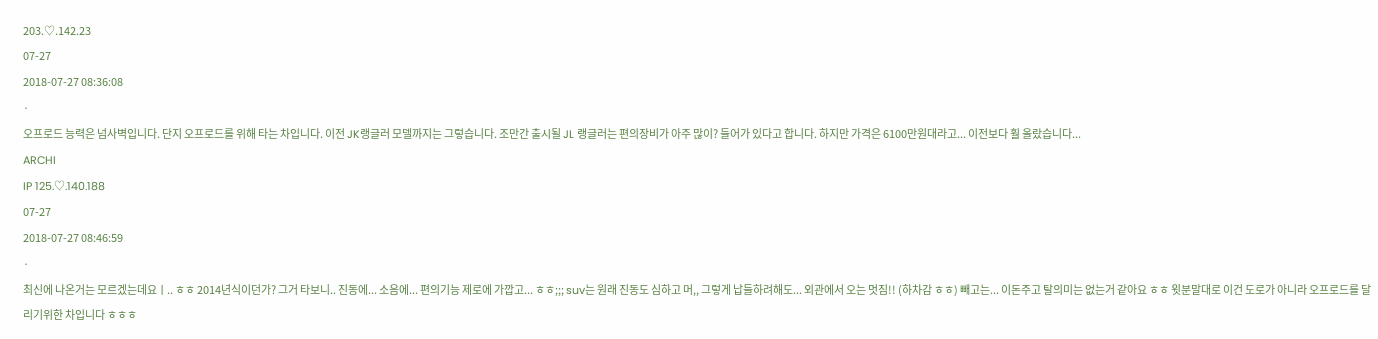203.♡.142.23
07-27
2018-07-27 08:36:08
·
오프로드 능력은 넘사벽입니다. 단지 오프로드를 위해 타는 차입니다. 이전 JK랭글러 모델까지는 그렇습니다. 조만간 출시될 JL 랭글러는 편의장비가 아주 많이? 들어가 있다고 합니다. 하지만 가격은 6100만원대라고... 이전보다 훨 올랐습니다...
ARCHI
IP 125.♡.140.188
07-27
2018-07-27 08:46:59
·
최신에 나온거는 모르겠는데요ㅣ.. ㅎㅎ 2014년식이던가? 그거 타보니.. 진동에... 소음에... 편의기능 제로에 가깝고... ㅎㅎ;;; suv는 원래 진동도 심하고 머,, 그렇게 납들하려해도... 외관에서 오는 멋짐!! (하차감 ㅎㅎ) 빼고는... 이돈주고 탈의미는 없는거 같아요 ㅎㅎ 윗분말대로 이건 도로가 아니라 오프로드를 달리기위한 차입니다 ㅎㅎㅎ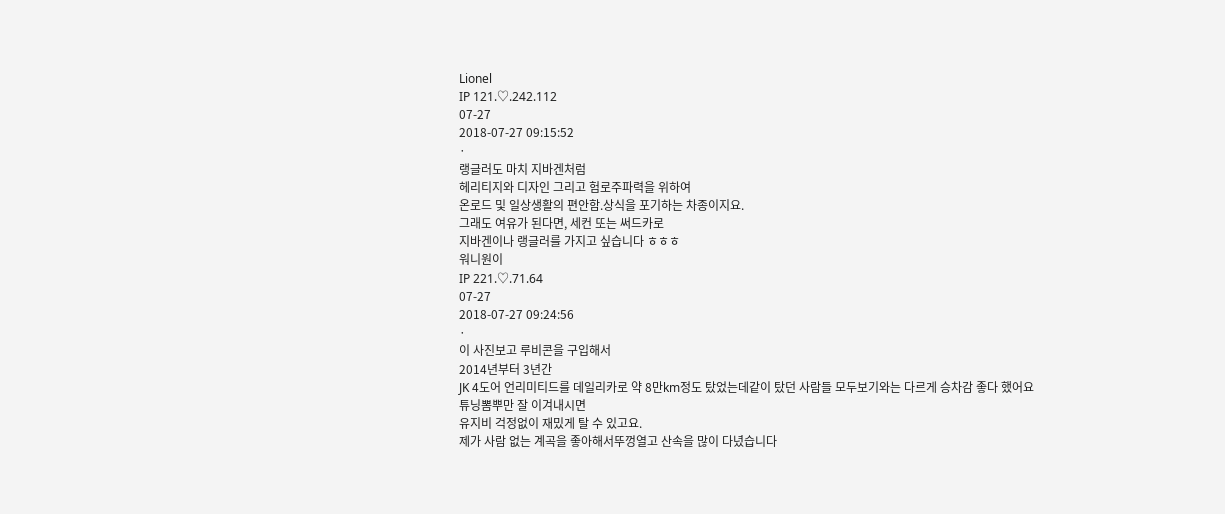Lionel
IP 121.♡.242.112
07-27
2018-07-27 09:15:52
·
랭글러도 마치 지바겐처럼
헤리티지와 디자인 그리고 험로주파력을 위하여
온로드 및 일상생활의 편안함.상식을 포기하는 차종이지요.
그래도 여유가 된다면, 세컨 또는 써드카로
지바겐이나 랭글러를 가지고 싶습니다 ㅎㅎㅎ
워니원이
IP 221.♡.71.64
07-27
2018-07-27 09:24:56
·
이 사진보고 루비콘을 구입해서
2014년부터 3년간
JK 4도어 언리미티드를 데일리카로 약 8만km정도 탔었는데같이 탔던 사람들 모두보기와는 다르게 승차감 좋다 했어요
튜닝뽐뿌만 잘 이겨내시면
유지비 걱정없이 재밌게 탈 수 있고요.
제가 사람 없는 계곡을 좋아해서뚜껑열고 산속을 많이 다녔습니다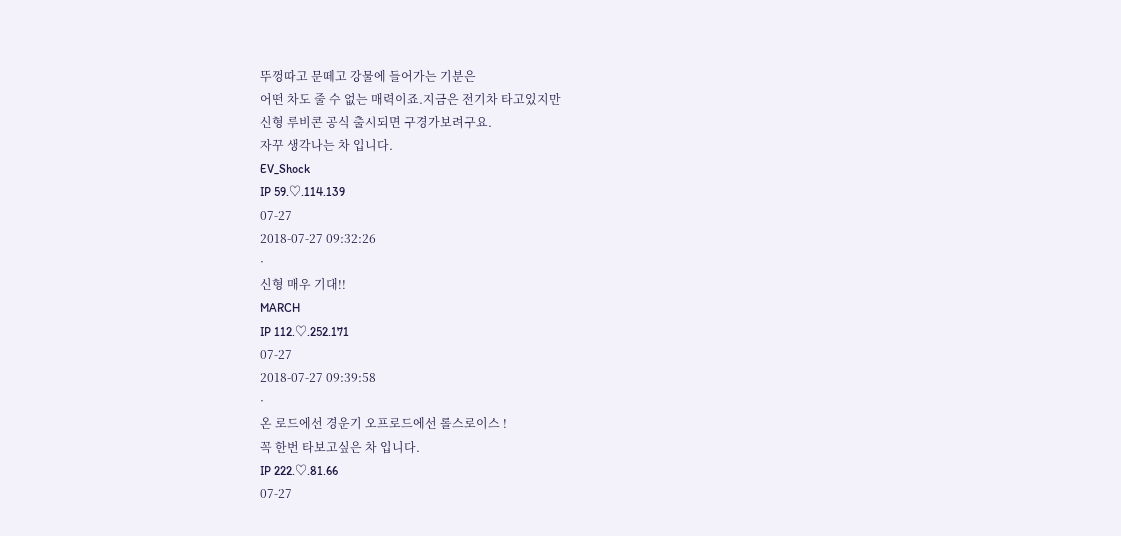뚜껑따고 문떼고 강물에 들어가는 기분은
어떤 차도 줄 수 없는 매력이죠.지금은 전기차 타고있지만
신형 루비콘 공식 출시되면 구경가보려구요.
자꾸 생각나는 차 입니다.
EV_Shock
IP 59.♡.114.139
07-27
2018-07-27 09:32:26
·
신형 매우 기대!!
MARCH
IP 112.♡.252.171
07-27
2018-07-27 09:39:58
·
온 로드에선 경운기 오프로드에선 롤스로이스 !
꼭 한번 타보고싶은 차 입니다.
IP 222.♡.81.66
07-27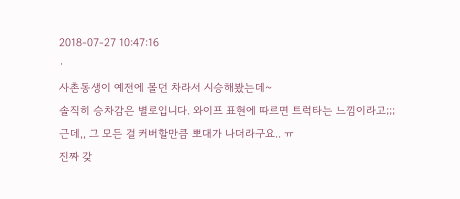2018-07-27 10:47:16
·
사촌동생이 예전에 몰던 차라서 시승해봤는데~
솔직히 승차감은 별로입니다. 와이프 표현에 따르면 트럭타는 느낌이라고;;;
근데,, 그 모든 걸 커버할만큼 뽀대가 나더라구요.. ㅠ
진짜 갖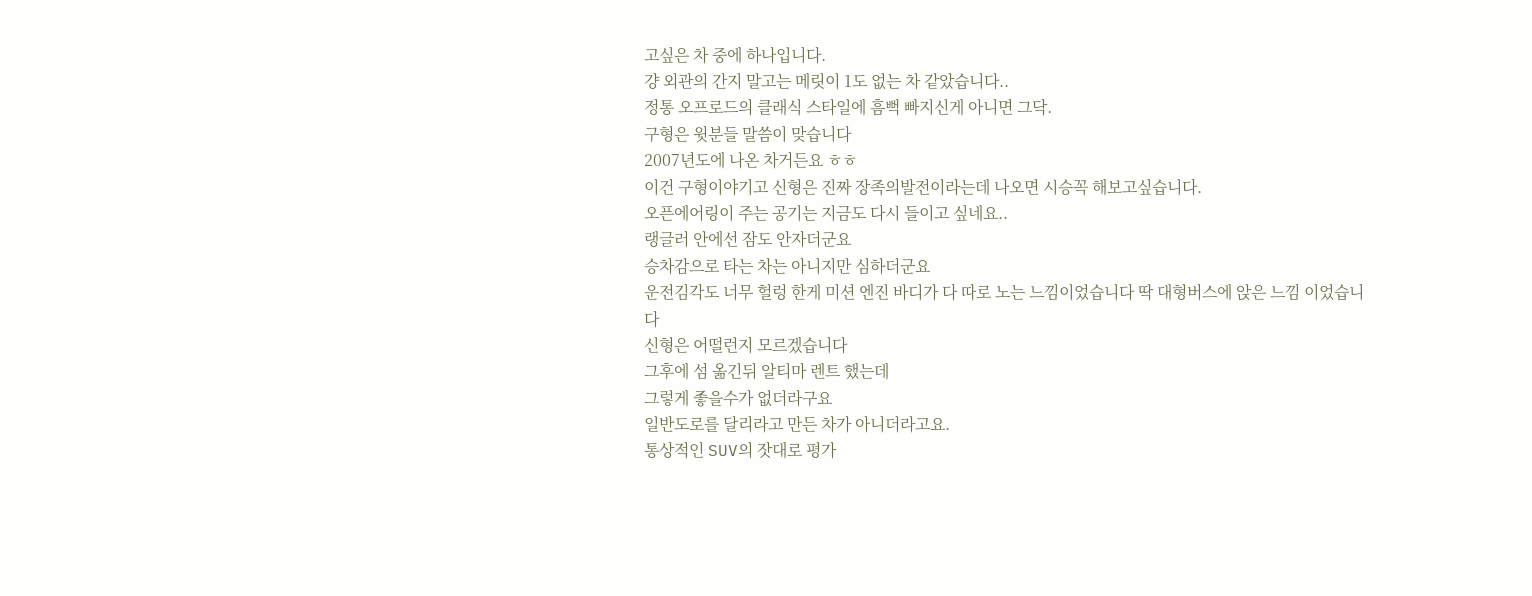고싶은 차 중에 하나입니다.
걍 외관의 간지 말고는 메릿이 1도 없는 차 같았습니다..
정통 오프로드의 클래식 스타일에 흠뻑 빠지신게 아니면 그닥.
구형은 윗분들 말씀이 맞습니다
2007년도에 나온 차거든요 ㅎㅎ
이건 구형이야기고 신형은 진짜 장족의발전이라는데 나오면 시승꼭 해보고싶습니다.
오픈에어링이 주는 공기는 지금도 다시 들이고 싶네요..
랭글러 안에선 잠도 안자더군요
승차감으로 타는 차는 아니지만 심하더군요
운전김각도 너무 헐렁 한게 미션 엔진 바디가 다 따로 노는 느낌이었습니다 딱 대형버스에 앉은 느낌 이었습니다
신형은 어떨런지 모르겠습니다
그후에 섬 옮긴뒤 알티마 렌트 했는데
그렇게 좋을수가 없더라구요
일반도로를 달리라고 만든 차가 아니더라고요.
통상적인 SUV의 잣대로 평가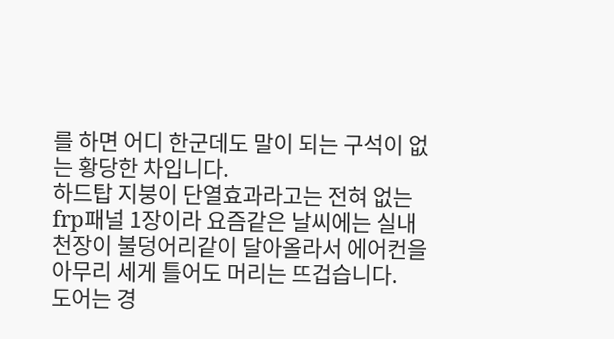를 하면 어디 한군데도 말이 되는 구석이 없는 황당한 차입니다.
하드탑 지붕이 단열효과라고는 전혀 없는 frp패널 1장이라 요즘같은 날씨에는 실내 천장이 불덩어리같이 달아올라서 에어컨을 아무리 세게 틀어도 머리는 뜨겁습니다.
도어는 경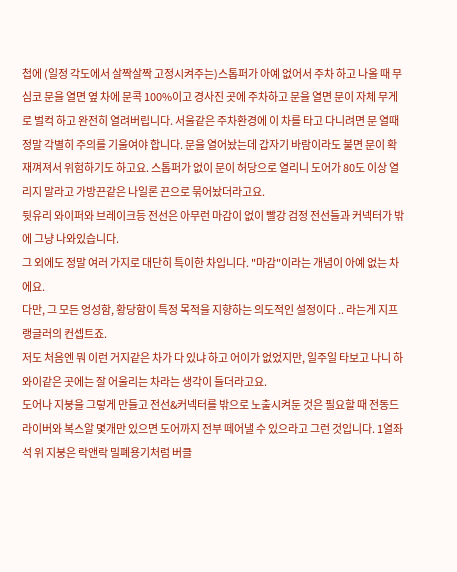첩에 (일정 각도에서 살짝살짝 고정시켜주는)스톱퍼가 아예 없어서 주차 하고 나올 때 무심코 문을 열면 옆 차에 문콕 100%이고 경사진 곳에 주차하고 문을 열면 문이 자체 무게로 벌컥 하고 완전히 열려버립니다. 서울같은 주차환경에 이 차를 타고 다니려면 문 열때 정말 각별히 주의를 기울여야 합니다. 문을 열어놨는데 갑자기 바람이라도 불면 문이 확 재껴져서 위험하기도 하고요. 스톱퍼가 없이 문이 허당으로 열리니 도어가 80도 이상 열리지 말라고 가방끈같은 나일론 끈으로 묶어놨더라고요.
뒷유리 와이퍼와 브레이크등 전선은 아무런 마감이 없이 빨강 검정 전선들과 커넥터가 밖에 그냥 나와있습니다.
그 외에도 정말 여러 가지로 대단히 특이한 차입니다. "마감"이라는 개념이 아예 없는 차에요.
다만, 그 모든 엉성함, 황당함이 특정 목적을 지향하는 의도적인 설정이다 .. 라는게 지프 랭글러의 컨셉트죠.
저도 처음엔 뭐 이런 거지같은 차가 다 있냐 하고 어이가 없었지만, 일주일 타보고 나니 하와이같은 곳에는 잘 어울리는 차라는 생각이 들더라고요.
도어나 지붕을 그렇게 만들고 전선&커넥터를 밖으로 노출시켜둔 것은 필요할 때 전동드라이버와 복스알 몇개만 있으면 도어까지 전부 떼어낼 수 있으라고 그런 것입니다. 1열좌석 위 지붕은 락앤락 밀폐용기처럼 버클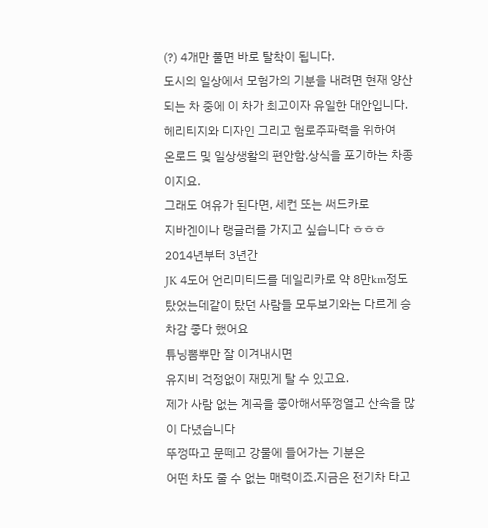(?) 4개만 풀면 바로 탈착이 됩니다.
도시의 일상에서 모험가의 기분을 내려면 현재 양산되는 차 중에 이 차가 최고이자 유일한 대안입니다.
헤리티지와 디자인 그리고 험로주파력을 위하여
온로드 및 일상생활의 편안함.상식을 포기하는 차종이지요.
그래도 여유가 된다면, 세컨 또는 써드카로
지바겐이나 랭글러를 가지고 싶습니다 ㅎㅎㅎ
2014년부터 3년간
JK 4도어 언리미티드를 데일리카로 약 8만km정도 탔었는데같이 탔던 사람들 모두보기와는 다르게 승차감 좋다 했어요
튜닝뽐뿌만 잘 이겨내시면
유지비 걱정없이 재밌게 탈 수 있고요.
제가 사람 없는 계곡을 좋아해서뚜껑열고 산속을 많이 다녔습니다
뚜껑따고 문떼고 강물에 들어가는 기분은
어떤 차도 줄 수 없는 매력이죠.지금은 전기차 타고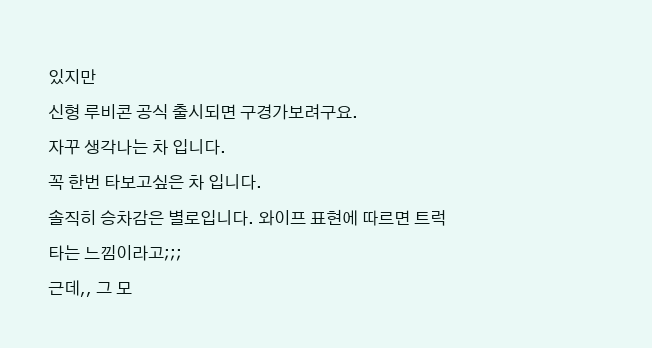있지만
신형 루비콘 공식 출시되면 구경가보려구요.
자꾸 생각나는 차 입니다.
꼭 한번 타보고싶은 차 입니다.
솔직히 승차감은 별로입니다. 와이프 표현에 따르면 트럭타는 느낌이라고;;;
근데,, 그 모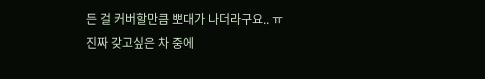든 걸 커버할만큼 뽀대가 나더라구요.. ㅠ
진짜 갖고싶은 차 중에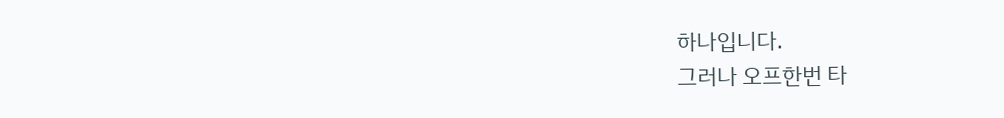하나입니다.
그러나 오프한번 타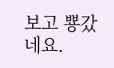보고 뿅갔네요.